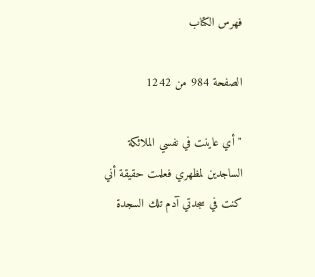فهرس الكتاب

الصفحة 984 من 1242

"أي عاينت في نفسي الملائكة الساجدين لمظهري فعلمت حقيقة أني كنت في سجدتي آدم تلك السجدة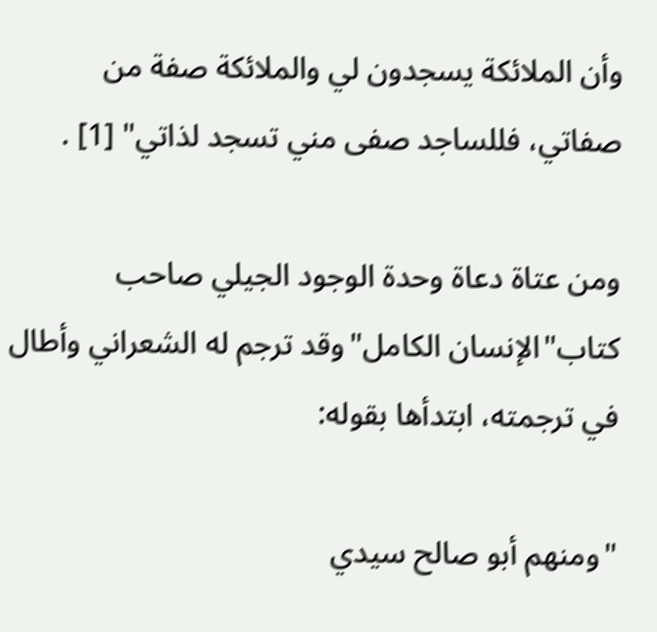وأن الملائكة يسجدون لي والملائكة صفة من صفاتي، فللساجد صفى مني تسجد لذاتي" [1] .

ومن عتاة دعاة وحدة الوجود الجيلي صاحب كتاب"الإنسان الكامل"وقد ترجم له الشعراني وأطال في ترجمته، ابتدأها بقوله:

"ومنهم أبو صالح سيدي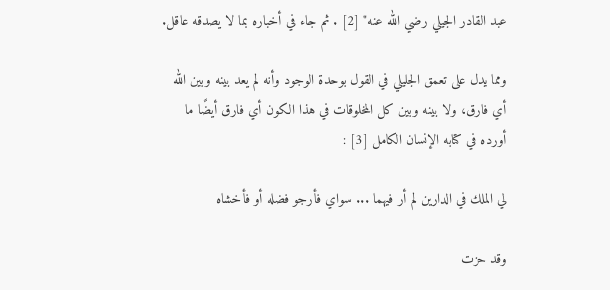عبد القادر الجيلي رضي الله عنه" [2] . ثم جاء في أخباره بما لا يصدقه عاقل.

ومما يدل على تعمق الجليلي في القول بوحدة الوجود وأنه لم يعد بينه وبين الله أي فارق، ولا بينه وبين كل المخلوقات في هذا الكون أي فارق أيضًا ما أورده في كتابه الإنسان الكامل [3] :

لي الملك في الدارين لم أر فيهما ... سواي فأرجو فضله أو فأخشاه

وقد حزت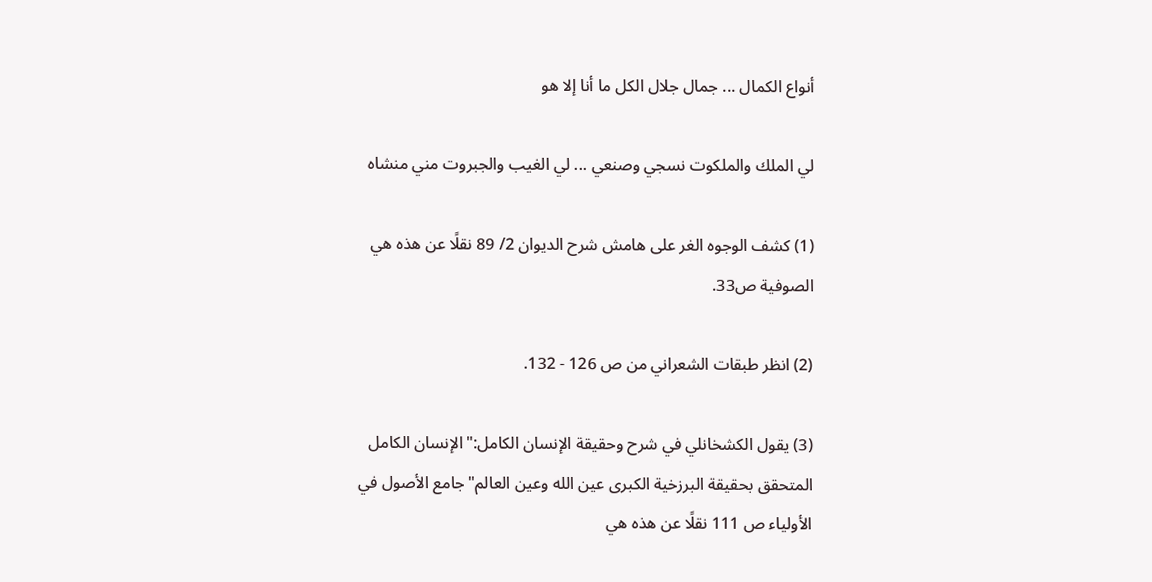أنواع الكمال ... جمال جلال الكل ما أنا إلا هو

لي الملك والملكوت نسجي وصنعي ... لي الغيب والجبروت مني منشاه

(1) كشف الوجوه الغر على هامش شرح الديوان 2/ 89 نقلًا عن هذه هي الصوفية ص33.

(2) انظر طبقات الشعراني من ص 126 - 132.

(3) يقول الكشخانلي في شرح وحقيقة الإنسان الكامل:"الإنسان الكامل المتحقق بحقيقة البرزخية الكبرى عين الله وعين العالم"جامع الأصول في الأولياء ص 111 نقلًا عن هذه هي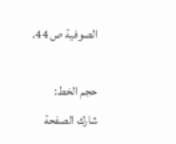الصوفية ص 44.

حجم الخط:
شارك الصفحة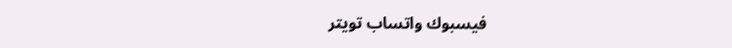فيسبوك واتساب تويتر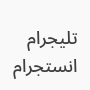تليجرام انستجرام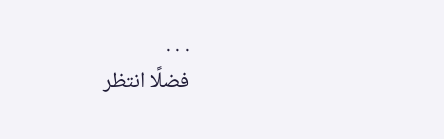. . .
فضلًا انتظر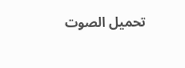تحميل الصوت